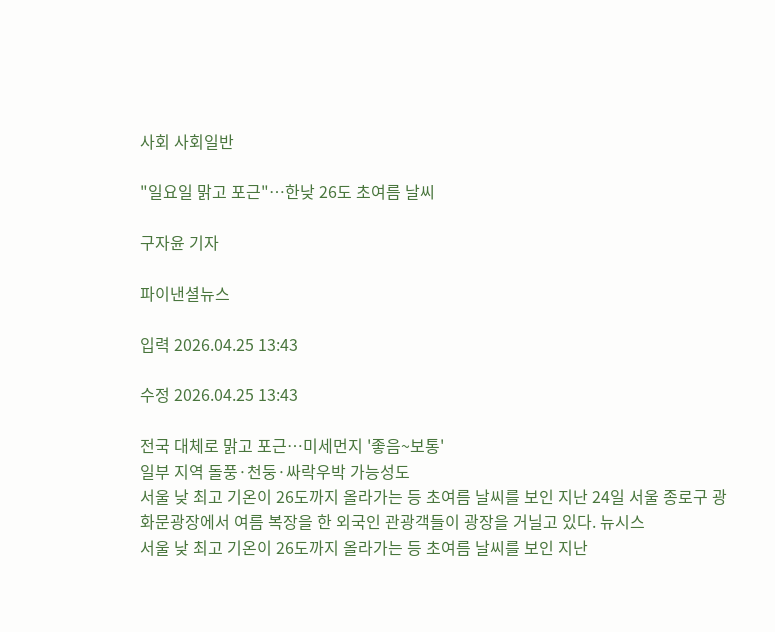사회 사회일반

"일요일 맑고 포근"…한낮 26도 초여름 날씨

구자윤 기자

파이낸셜뉴스

입력 2026.04.25 13:43

수정 2026.04.25 13:43

전국 대체로 맑고 포근…미세먼지 '좋음~보통'
일부 지역 돌풍·천둥·싸락우박 가능성도
서울 낮 최고 기온이 26도까지 올라가는 등 초여름 날씨를 보인 지난 24일 서울 종로구 광화문광장에서 여름 복장을 한 외국인 관광객들이 광장을 거닐고 있다. 뉴시스
서울 낮 최고 기온이 26도까지 올라가는 등 초여름 날씨를 보인 지난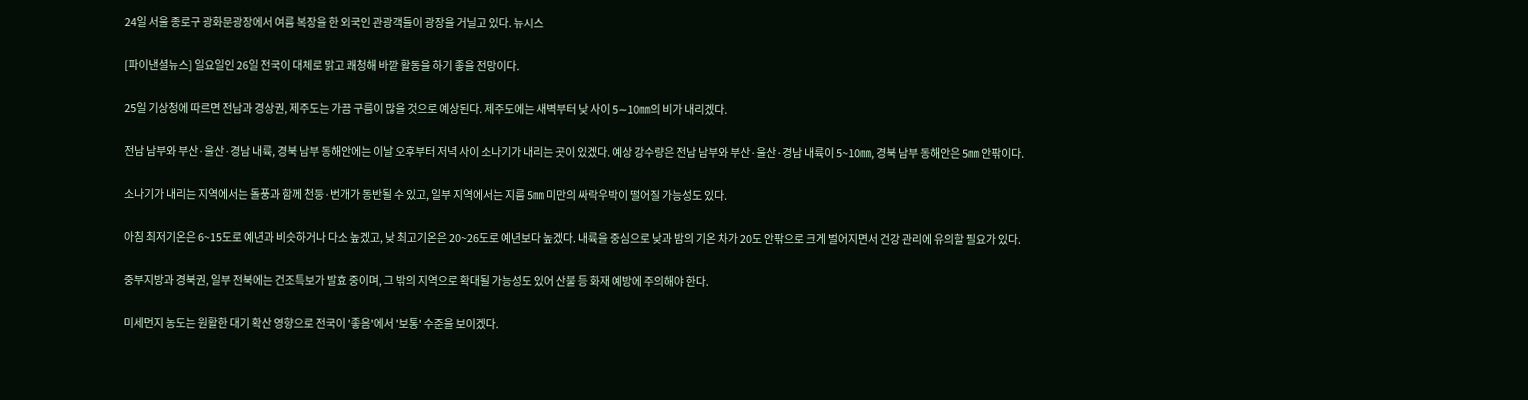24일 서울 종로구 광화문광장에서 여름 복장을 한 외국인 관광객들이 광장을 거닐고 있다. 뉴시스

[파이낸셜뉴스] 일요일인 26일 전국이 대체로 맑고 쾌청해 바깥 활동을 하기 좋을 전망이다.

25일 기상청에 따르면 전남과 경상권, 제주도는 가끔 구름이 많을 것으로 예상된다. 제주도에는 새벽부터 낮 사이 5∼10㎜의 비가 내리겠다.

전남 남부와 부산·울산·경남 내륙, 경북 남부 동해안에는 이날 오후부터 저녁 사이 소나기가 내리는 곳이 있겠다. 예상 강수량은 전남 남부와 부산·울산·경남 내륙이 5~10㎜, 경북 남부 동해안은 5㎜ 안팎이다.

소나기가 내리는 지역에서는 돌풍과 함께 천둥·번개가 동반될 수 있고, 일부 지역에서는 지름 5㎜ 미만의 싸락우박이 떨어질 가능성도 있다.

아침 최저기온은 6~15도로 예년과 비슷하거나 다소 높겠고, 낮 최고기온은 20~26도로 예년보다 높겠다. 내륙을 중심으로 낮과 밤의 기온 차가 20도 안팎으로 크게 벌어지면서 건강 관리에 유의할 필요가 있다.

중부지방과 경북권, 일부 전북에는 건조특보가 발효 중이며, 그 밖의 지역으로 확대될 가능성도 있어 산불 등 화재 예방에 주의해야 한다.

미세먼지 농도는 원활한 대기 확산 영향으로 전국이 '좋음'에서 '보통' 수준을 보이겠다.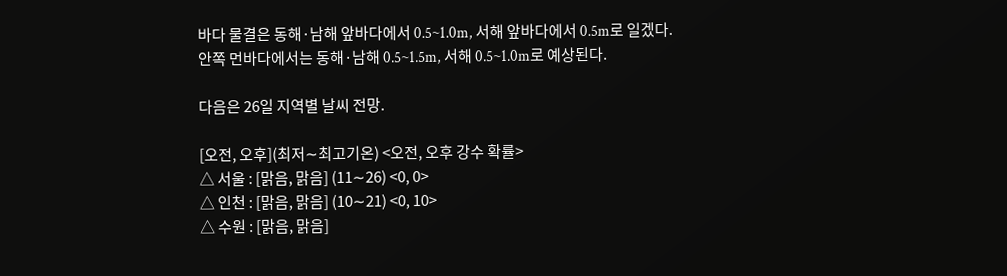바다 물결은 동해·남해 앞바다에서 0.5~1.0m, 서해 앞바다에서 0.5m로 일겠다.
안쪽 먼바다에서는 동해·남해 0.5~1.5m, 서해 0.5~1.0m로 예상된다.

다음은 26일 지역별 날씨 전망.

[오전, 오후](최저∼최고기온) <오전, 오후 강수 확률>
△ 서울 : [맑음, 맑음] (11∼26) <0, 0>
△ 인천 : [맑음, 맑음] (10∼21) <0, 10>
△ 수원 : [맑음, 맑음]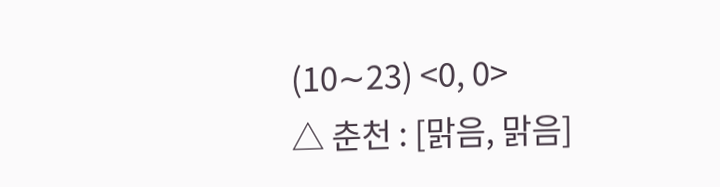(10∼23) <0, 0>
△ 춘천 : [맑음, 맑음]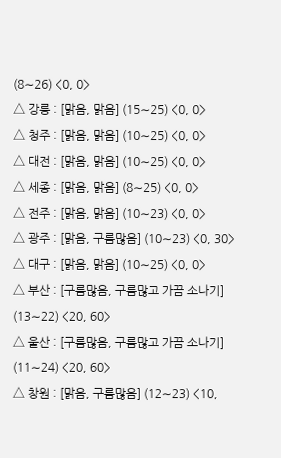(8∼26) <0, 0>
△ 강릉 : [맑음, 맑음] (15∼25) <0, 0>
△ 청주 : [맑음, 맑음] (10∼25) <0, 0>
△ 대전 : [맑음, 맑음] (10∼25) <0, 0>
△ 세종 : [맑음, 맑음] (8∼25) <0, 0>
△ 전주 : [맑음, 맑음] (10∼23) <0, 0>
△ 광주 : [맑음, 구름많음] (10∼23) <0, 30>
△ 대구 : [맑음, 맑음] (10∼25) <0, 0>
△ 부산 : [구름많음, 구름많고 가끔 소나기] (13∼22) <20, 60>
△ 울산 : [구름많음, 구름많고 가끔 소나기] (11∼24) <20, 60>
△ 창원 : [맑음, 구름많음] (12∼23) <10,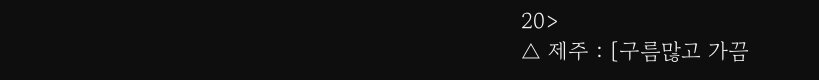20>
△ 제주 : [구름많고 가끔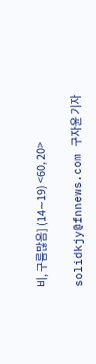비, 구름많음] (14∼19) <60, 20>

solidkjy@fnnews.com 구자윤 기자